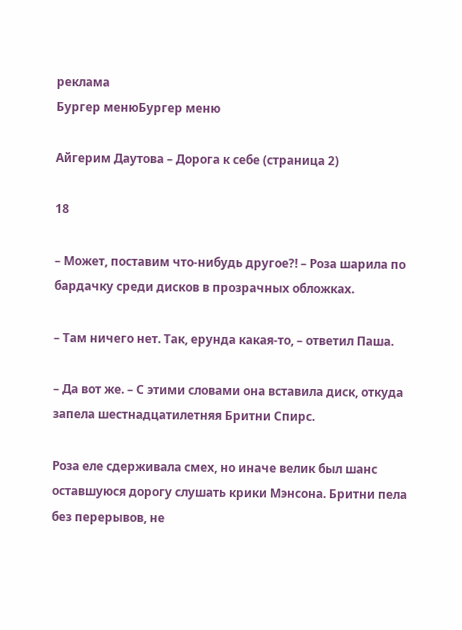реклама
Бургер менюБургер меню

Айгерим Даутова – Дорога к себе (страница 2)

18

– Может, поставим что-нибудь другое?! – Роза шарила по бардачку среди дисков в прозрачных обложках.

– Там ничего нет. Так, ерунда какая-то, – ответил Паша.

– Да вот же. – С этими словами она вставила диск, откуда запела шестнадцатилетняя Бритни Спирс.

Роза еле сдерживала смех, но иначе велик был шанс оставшуюся дорогу слушать крики Мэнсона. Бритни пела без перерывов, не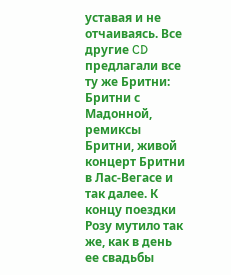уставая и не отчаиваясь. Все другие CD предлагали все ту же Бритни: Бритни с Мадонной, ремиксы Бритни, живой концерт Бритни в Лас-Вегасе и так далее. К концу поездки Розу мутило так же, как в день ее свадьбы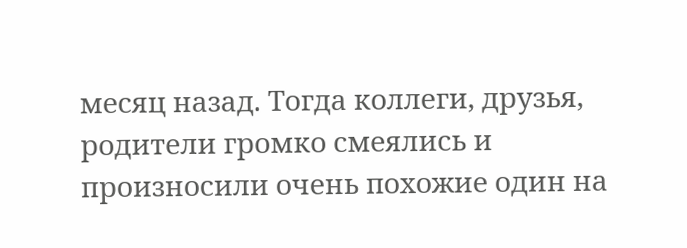месяц назад. Тогда коллеги, друзья, родители громко смеялись и произносили очень похожие один на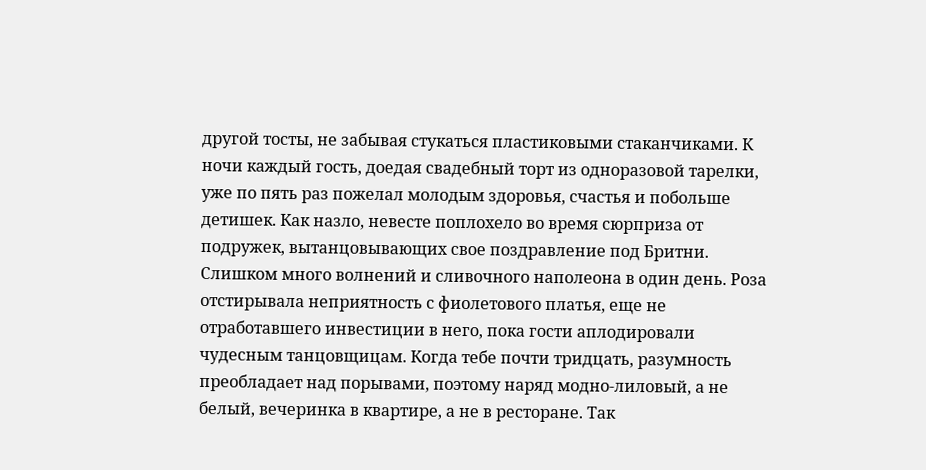другой тосты, не забывая стукаться пластиковыми стаканчиками. К ночи каждый гость, доедая свадебный торт из одноразовой тарелки, уже по пять раз пожелал молодым здоровья, счастья и побольше детишек. Как назло, невесте поплохело во время сюрприза от подружек, вытанцовывающих свое поздравление под Бритни. Слишком много волнений и сливочного наполеона в один день. Роза отстирывала неприятность с фиолетового платья, еще не отработавшего инвестиции в него, пока гости аплодировали чудесным танцовщицам. Когда тебе почти тридцать, разумность преобладает над порывами, поэтому наряд модно-лиловый, а не белый, вечеринка в квартире, а не в ресторане. Так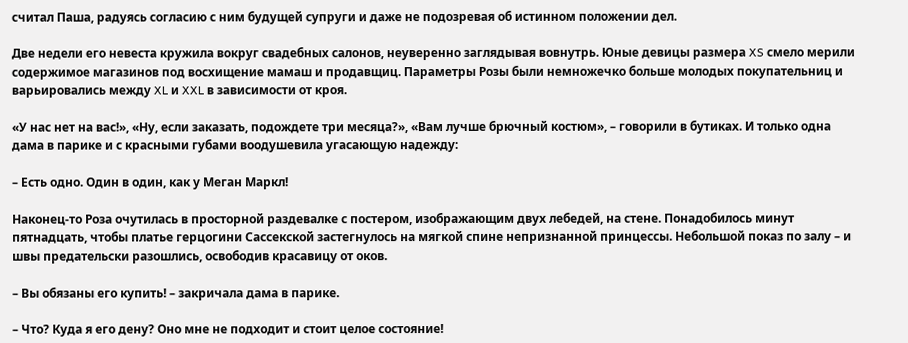считал Паша, радуясь согласию с ним будущей супруги и даже не подозревая об истинном положении дел.

Две недели его невеста кружила вокруг свадебных салонов, неуверенно заглядывая вовнутрь. Юные девицы размера XS смело мерили содержимое магазинов под восхищение мамаш и продавщиц. Параметры Розы были немножечко больше молодых покупательниц и варьировались между XL и XXL в зависимости от кроя.

«У нас нет на вас!», «Ну, если заказать, подождете три месяца?», «Вам лучше брючный костюм», – говорили в бутиках. И только одна дама в парике и с красными губами воодушевила угасающую надежду:

– Есть одно. Один в один, как у Меган Маркл!

Наконец-то Роза очутилась в просторной раздевалке с постером, изображающим двух лебедей, на стене. Понадобилось минут пятнадцать, чтобы платье герцогини Сассекской застегнулось на мягкой спине непризнанной принцессы. Небольшой показ по залу – и швы предательски разошлись, освободив красавицу от оков.

– Вы обязаны его купить! – закричала дама в парике.

– Что? Куда я его дену? Оно мне не подходит и стоит целое состояние!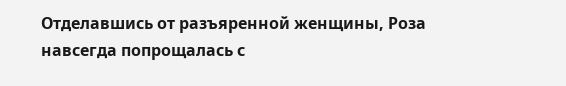Отделавшись от разъяренной женщины, Роза навсегда попрощалась с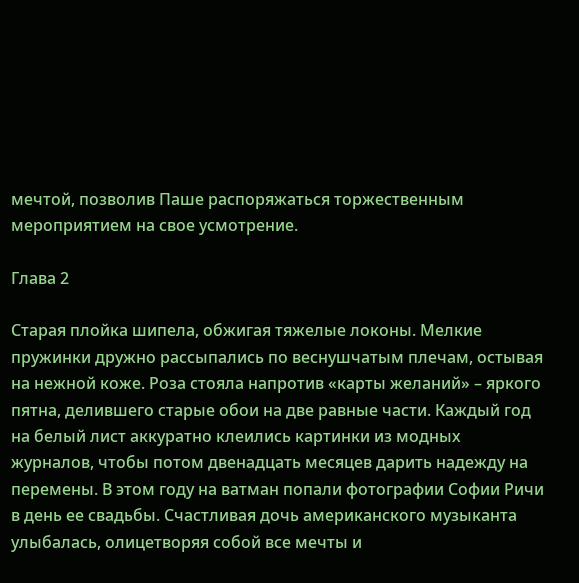мечтой, позволив Паше распоряжаться торжественным мероприятием на свое усмотрение.

Глава 2

Старая плойка шипела, обжигая тяжелые локоны. Мелкие пружинки дружно рассыпались по веснушчатым плечам, остывая на нежной коже. Роза стояла напротив «карты желаний» – яркого пятна, делившего старые обои на две равные части. Каждый год на белый лист аккуратно клеились картинки из модных журналов, чтобы потом двенадцать месяцев дарить надежду на перемены. В этом году на ватман попали фотографии Софии Ричи в день ее свадьбы. Счастливая дочь американского музыканта улыбалась, олицетворяя собой все мечты и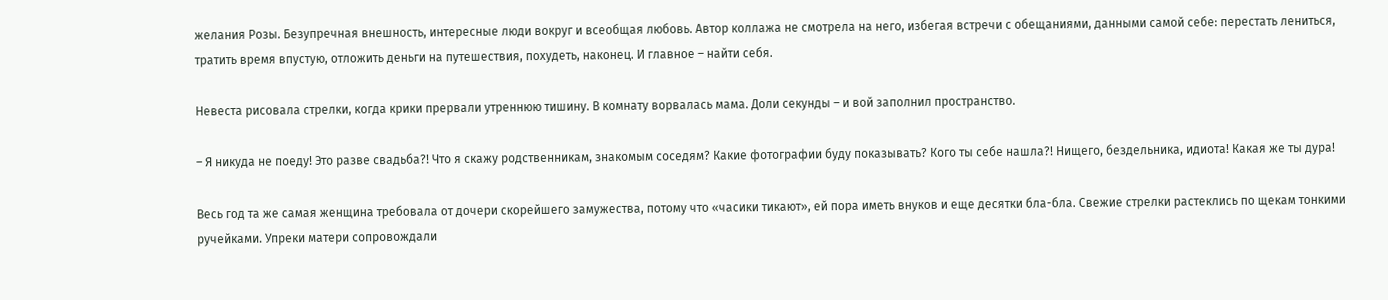желания Розы. Безупречная внешность, интересные люди вокруг и всеобщая любовь. Автор коллажа не смотрела на него, избегая встречи с обещаниями, данными самой себе: перестать лениться, тратить время впустую, отложить деньги на путешествия, похудеть, наконец. И главное – найти себя.

Невеста рисовала стрелки, когда крики прервали утреннюю тишину. В комнату ворвалась мама. Доли секунды – и вой заполнил пространство.

– Я никуда не поеду! Это разве свадьба?! Что я скажу родственникам, знакомым соседям? Какие фотографии буду показывать? Кого ты себе нашла?! Нищего, бездельника, идиота! Какая же ты дура!

Весь год та же самая женщина требовала от дочери скорейшего замужества, потому что «часики тикают», ей пора иметь внуков и еще десятки бла-бла. Свежие стрелки растеклись по щекам тонкими ручейками. Упреки матери сопровождали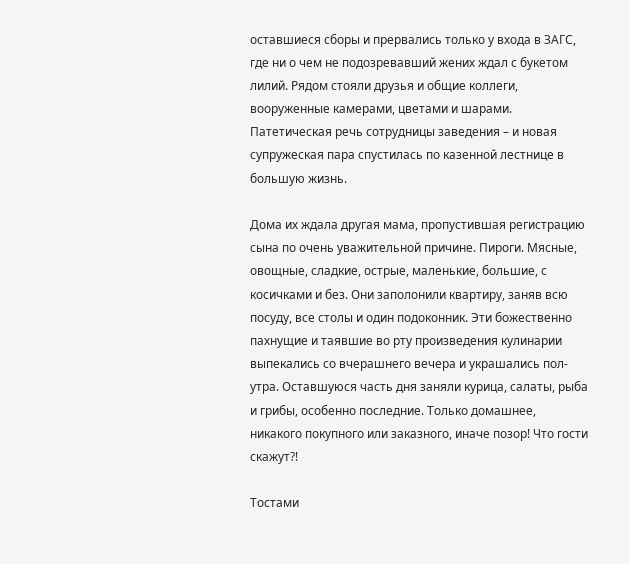оставшиеся сборы и прервались только у входа в ЗАГС, где ни о чем не подозревавший жених ждал с букетом лилий. Рядом стояли друзья и общие коллеги, вооруженные камерами, цветами и шарами. Патетическая речь сотрудницы заведения – и новая супружеская пара спустилась по казенной лестнице в большую жизнь.

Дома их ждала другая мама, пропустившая регистрацию сына по очень уважительной причине. Пироги. Мясные, овощные, сладкие, острые, маленькие, большие, с косичками и без. Они заполонили квартиру, заняв всю посуду, все столы и один подоконник. Эти божественно пахнущие и таявшие во рту произведения кулинарии выпекались со вчерашнего вечера и украшались пол-утра. Оставшуюся часть дня заняли курица, салаты, рыба и грибы, особенно последние. Только домашнее, никакого покупного или заказного, иначе позор! Что гости скажут?!

Тостами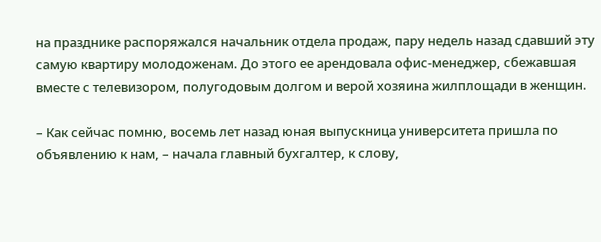на празднике распоряжался начальник отдела продаж, пару недель назад сдавший эту самую квартиру молодоженам. До этого ее арендовала офис-менеджер, сбежавшая вместе с телевизором, полугодовым долгом и верой хозяина жилплощади в женщин.

– Как сейчас помню, восемь лет назад юная выпускница университета пришла по объявлению к нам, – начала главный бухгалтер, к слову,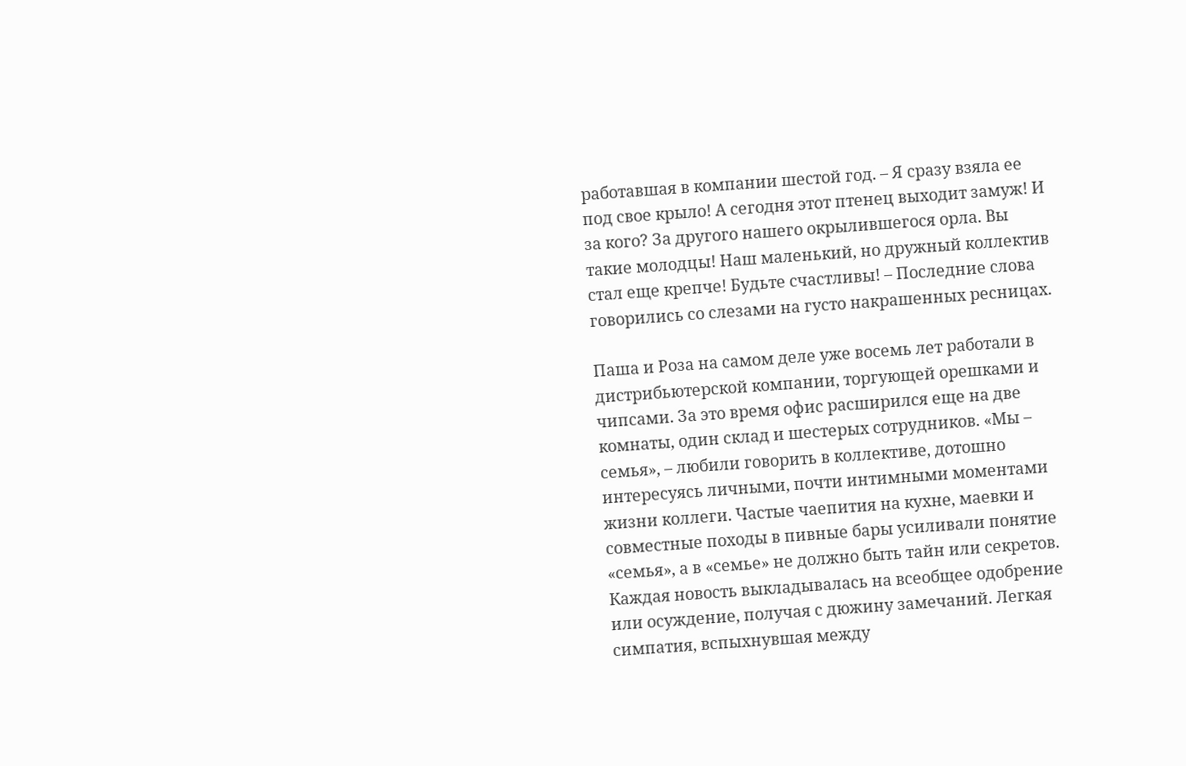работавшая в компании шестой год. – Я сразу взяла ее под свое крыло! А сегодня этот птенец выходит замуж! И за кого? За другого нашего окрылившегося орла. Вы такие молодцы! Наш маленький, но дружный коллектив стал еще крепче! Будьте счастливы! – Последние слова говорились со слезами на густо накрашенных ресницах.

Паша и Роза на самом деле уже восемь лет работали в дистрибьютерской компании, торгующей орешками и чипсами. За это время офис расширился еще на две комнаты, один склад и шестерых сотрудников. «Мы – семья», – любили говорить в коллективе, дотошно интересуясь личными, почти интимными моментами жизни коллеги. Частые чаепития на кухне, маевки и совместные походы в пивные бары усиливали понятие «семья», а в «семье» не должно быть тайн или секретов. Каждая новость выкладывалась на всеобщее одобрение или осуждение, получая с дюжину замечаний. Легкая симпатия, вспыхнувшая между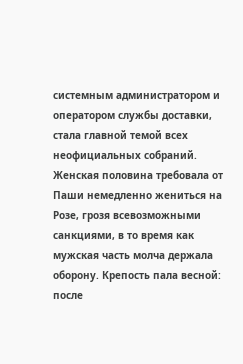системным администратором и оператором службы доставки, стала главной темой всех неофициальных собраний. Женская половина требовала от Паши немедленно жениться на Розе, грозя всевозможными санкциями, в то время как мужская часть молча держала оборону. Крепость пала весной: после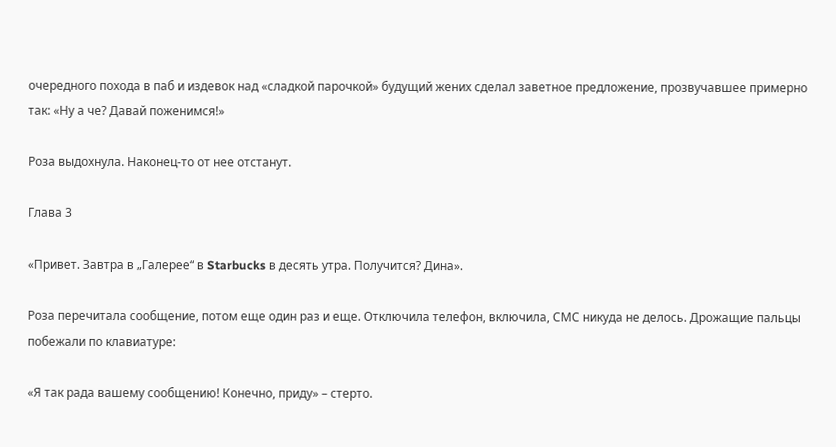очередного похода в паб и издевок над «сладкой парочкой» будущий жених сделал заветное предложение, прозвучавшее примерно так: «Ну а че? Давай поженимся!»

Роза выдохнула. Наконец-то от нее отстанут.

Глава 3

«Привет. Завтра в „Галерее“ в Starbucks в десять утра. Получится? Дина».

Роза перечитала сообщение, потом еще один раз и еще. Отключила телефон, включила, СМС никуда не делось. Дрожащие пальцы побежали по клавиатуре:

«Я так рада вашему сообщению! Конечно, приду» – стерто.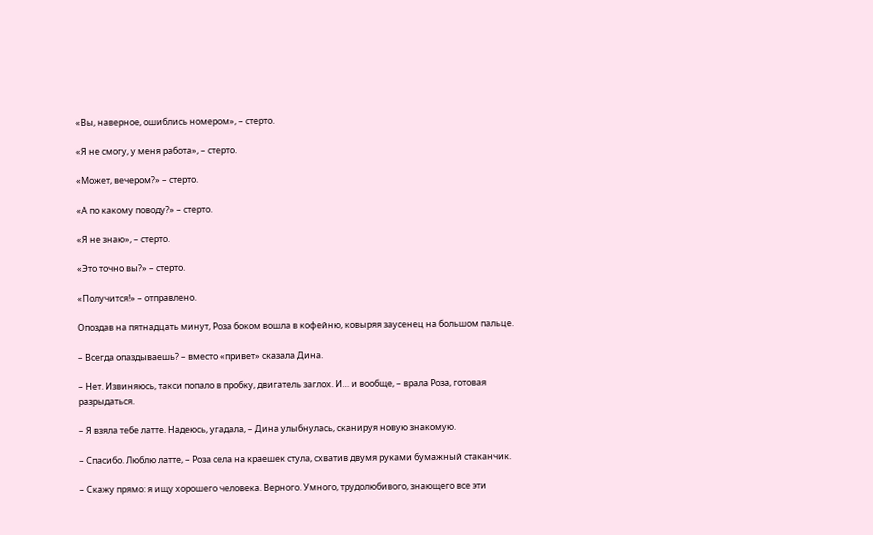«Вы, наверное, ошиблись номером», – стерто.

«Я не смогу, у меня работа», – стерто.

«Может, вечером?» – стерто.

«А по какому поводу?» – стерто.

«Я не знаю», – стерто.

«Это точно вы?» – стерто.

«Получится!» – отправлено.

Опоздав на пятнадцать минут, Роза боком вошла в кофейню, ковыряя заусенец на большом пальце.

– Всегда опаздываешь? – вместо «привет» сказала Дина.

– Нет. Извиняюсь, такси попало в пробку, двигатель заглох. И… и вообще, – врала Роза, готовая разрыдаться.

– Я взяла тебе латте. Надеюсь, угадала, – Дина улыбнулась, сканируя новую знакомую.

– Спасибо. Люблю латте, – Роза села на краешек стула, схватив двумя руками бумажный стаканчик.

– Скажу прямо: я ищу хорошего человека. Верного. Умного, трудолюбивого, знающего все эти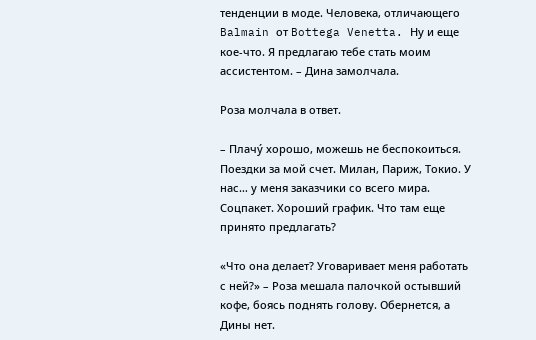тенденции в моде. Человека, отличающего Balmain от Bottega Venetta. Ну и еще кое-что. Я предлагаю тебе стать моим ассистентом. – Дина замолчала.

Роза молчала в ответ.

– Плачу́ хорошо, можешь не беспокоиться. Поездки за мой счет. Милан, Париж, Токио. У нас… у меня заказчики со всего мира. Соцпакет. Хороший график. Что там еще принято предлагать?

«Что она делает? Уговаривает меня работать с ней?» – Роза мешала палочкой остывший кофе, боясь поднять голову. Обернется, а Дины нет.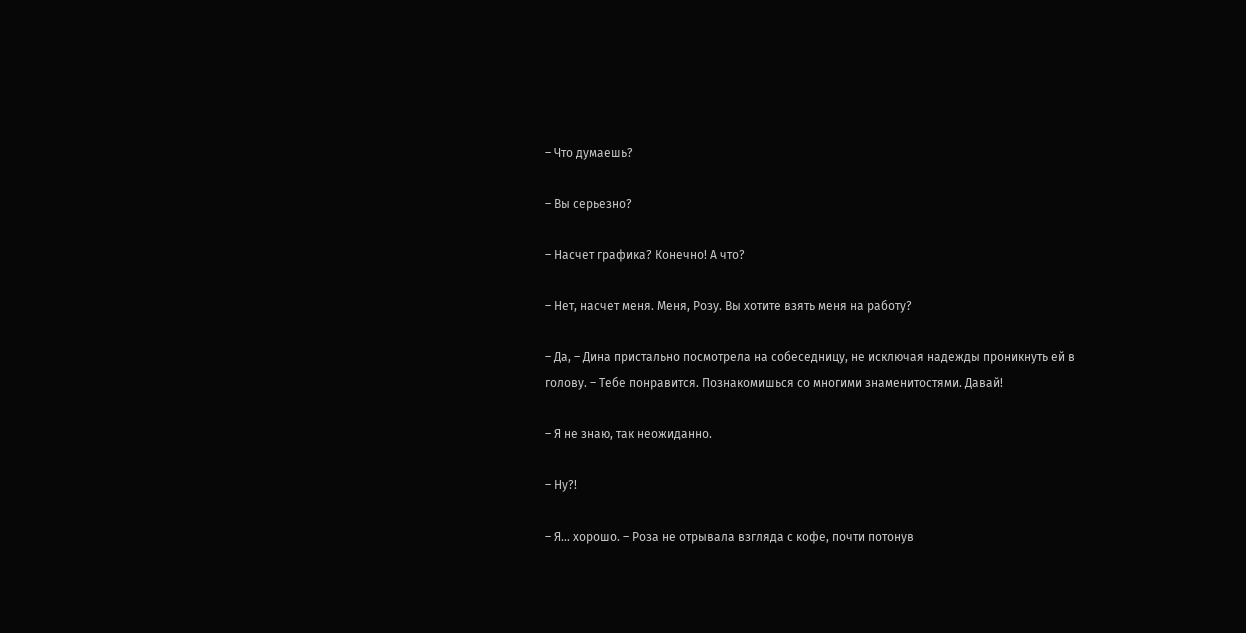– Что думаешь?

– Вы серьезно?

– Насчет графика? Конечно! А что?

– Нет, насчет меня. Меня, Розу. Вы хотите взять меня на работу?

– Да, – Дина пристально посмотрела на собеседницу, не исключая надежды проникнуть ей в голову. – Тебе понравится. Познакомишься со многими знаменитостями. Давай!

– Я не знаю, так неожиданно.

– Ну?!

– Я… хорошо. – Роза не отрывала взгляда с кофе, почти потонув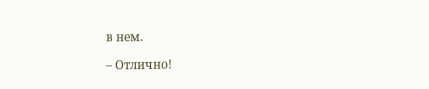в нем.

– Отлично!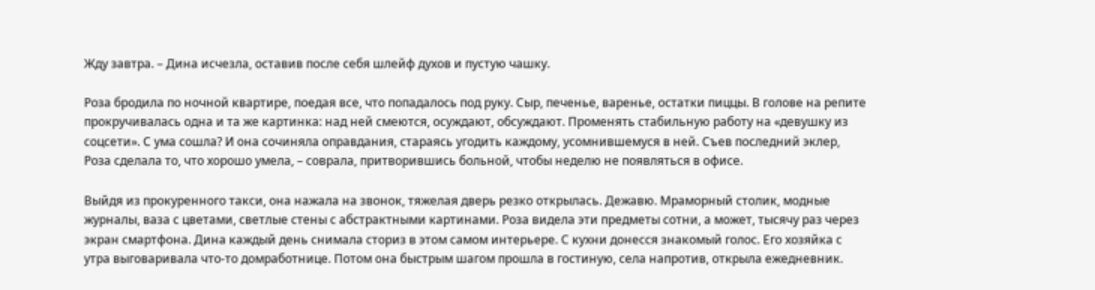Жду завтра. – Дина исчезла, оставив после себя шлейф духов и пустую чашку.

Роза бродила по ночной квартире, поедая все, что попадалось под руку. Сыр, печенье, варенье, остатки пиццы. В голове на репите прокручивалась одна и та же картинка: над ней смеются, осуждают, обсуждают. Променять стабильную работу на «девушку из соцсети». С ума сошла? И она сочиняла оправдания, стараясь угодить каждому, усомнившемуся в ней. Съев последний эклер, Роза сделала то, что хорошо умела, – соврала, притворившись больной, чтобы неделю не появляться в офисе.

Выйдя из прокуренного такси, она нажала на звонок, тяжелая дверь резко открылась. Дежавю. Мраморный столик, модные журналы, ваза с цветами, светлые стены с абстрактными картинами. Роза видела эти предметы сотни, а может, тысячу раз через экран смартфона. Дина каждый день снимала сториз в этом самом интерьере. С кухни донесся знакомый голос. Его хозяйка с утра выговаривала что-то домработнице. Потом она быстрым шагом прошла в гостиную, села напротив, открыла ежедневник.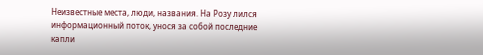Неизвестные места, люди, названия. На Розу лился информационный поток, унося за собой последние капли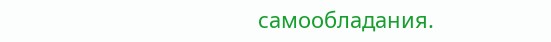самообладания.